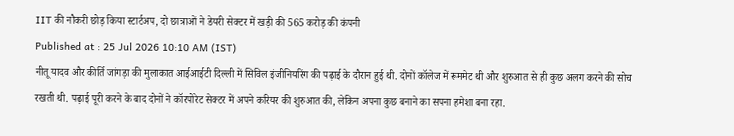IIT की नौकरी छोड़ किया स्टार्टअप, दो छात्राओं ने डेयरी सेक्टर में खड़ी की 565 करोड़ की कंपनी
Published at : 25 Jul 2026 10:10 AM (IST)
नीतू यादव और कीर्ति जांगड़ा की मुलाकात आईआईटी दिल्ली में सिविल इंजीनियरिंग की पढ़ाई के दौरान हुई थी. दोनों कॉलेज में रूममेट थी और शुरुआत से ही कुछ अलग करने की सोच रखती थी. पढ़ाई पूरी करने के बाद दोनों ने कॉरपोरेट सेक्टर में अपने करियर की शुरुआत की, लेकिन अपना कुछ बनाने का सपना हमेशा बना रहा.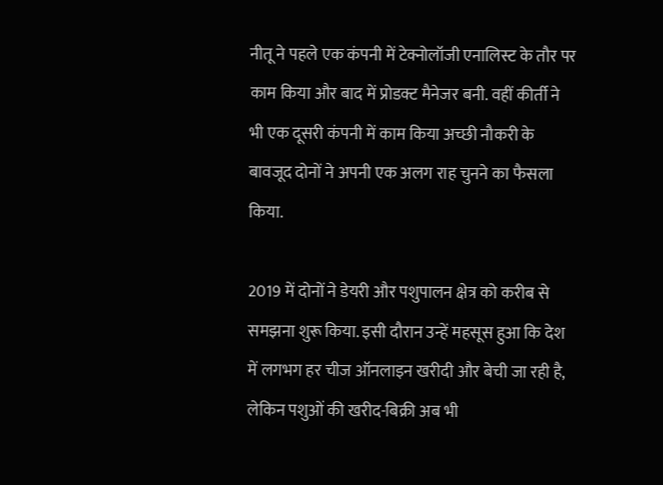नीतू ने पहले एक कंपनी में टेक्नोलॉजी एनालिस्ट के तौर पर काम किया और बाद में प्रोडक्ट मैनेजर बनी. वहीं कीर्ती ने भी एक दूसरी कंपनी में काम किया अच्छी नौकरी के बावजूद दोनों ने अपनी एक अलग राह चुनने का फैसला किया.

2019 में दोनों ने डेयरी और पशुपालन क्षेत्र को करीब से समझना शुरू किया. इसी दौरान उन्हें महसूस हुआ कि देश में लगभग हर चीज ऑनलाइन खरीदी और बेची जा रही है, लेकिन पशुओं की खरीद-बिक्री अब भी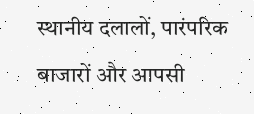स्थानीय दलालों, पारंपरिक बाजारों और आपसी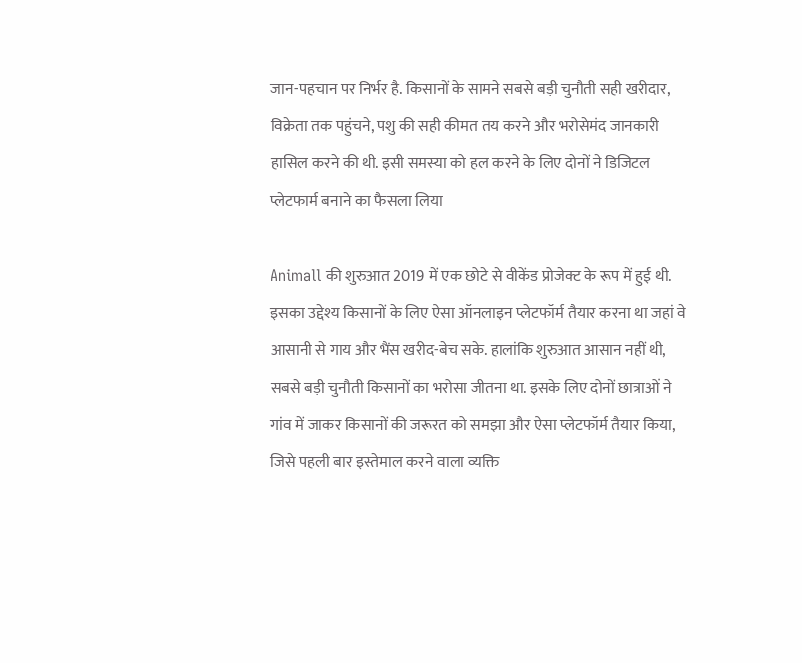जान-पहचान पर निर्भर है. किसानों के सामने सबसे बड़ी चुनौती सही खरीदार, विक्रेता तक पहुंचने, पशु की सही कीमत तय करने और भरोसेमंद जानकारी हासिल करने की थी. इसी समस्या को हल करने के लिए दोनों ने डिजिटल प्लेटफार्म बनाने का फैसला लिया

Animall की शुरुआत 2019 में एक छोटे से वीकेंड प्रोजेक्ट के रूप में हुई थी. इसका उद्देश्य किसानों के लिए ऐसा ऑनलाइन प्लेटफॉर्म तैयार करना था जहां वे आसानी से गाय और भैंस खरीद-बेच सके. हालांकि शुरुआत आसान नहीं थी, सबसे बड़ी चुनौती किसानों का भरोसा जीतना था. इसके लिए दोनों छात्राओं ने गांव में जाकर किसानों की जरूरत को समझा और ऐसा प्लेटफॉर्म तैयार किया, जिसे पहली बार इस्तेमाल करने वाला व्यक्ति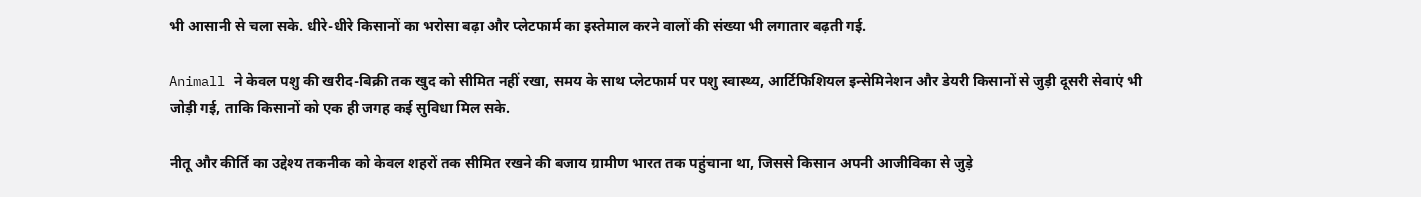भी आसानी से चला सके. धीरे-धीरे किसानों का भरोसा बढ़ा और प्लेटफार्म का इस्तेमाल करने वालों की संख्या भी लगातार बढ़ती गई.

Animall ने केवल पशु की खरीद-बिक्री तक खुद को सीमित नहीं रखा, समय के साथ प्लेटफार्म पर पशु स्वास्थ्य, आर्टिफिशियल इन्सेमिनेशन और डेयरी किसानों से जुड़ी दूसरी सेवाएं भी जोड़ी गई, ताकि किसानों को एक ही जगह कई सुविधा मिल सके.

नीतू और कीर्ति का उद्देश्य तकनीक को केवल शहरों तक सीमित रखने की बजाय ग्रामीण भारत तक पहुंचाना था, जिससे किसान अपनी आजीविका से जुड़े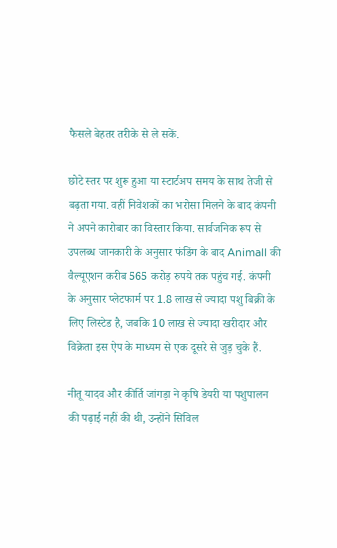फैसले बेहतर तरीके से ले सकें.

छोटे स्तर पर शुरू हुआ या स्टार्टअप समय के साथ तेजी से बढ़ता गया. वहीं निवेशकों का भरोसा मिलने के बाद कंपनी ने अपने कारोबार का विस्तार किया. सार्वजनिक रूप से उपलब्ध जानकारी के अनुसार फंडिंग के बाद Animall की वैल्यूएशन करीब 565 करोड़ रुपये तक पहुंच गई. कंपनी के अनुसार प्लेटफार्म पर 1.8 लाख से ज्यादा पशु बिक्री के लिए लिस्टेड है, जबकि 10 लाख से ज्यादा खरीदार और विक्रेता इस ऐप के माध्यम से एक दूसरे से जुड़ चुके हैं.

नीतू यादव और कीर्ति जांगड़ा ने कृषि डेयरी या पशुपालन की पढ़ाई नहीं की थी, उन्होंने सिविल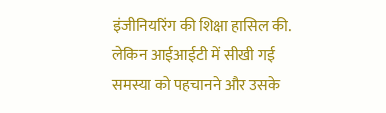इंजीनियरिंग की शिक्षा हासिल की. लेकिन आईआईटी में सीखी गई समस्या को पहचानने और उसके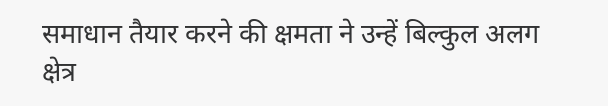समाधान तैयार करने की क्षमता ने उन्हें बिल्कुल अलग क्षेत्र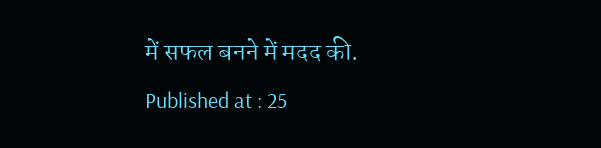में सफल बनने में मदद की.
Published at : 25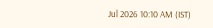Jul 2026 10:10 AM (IST)